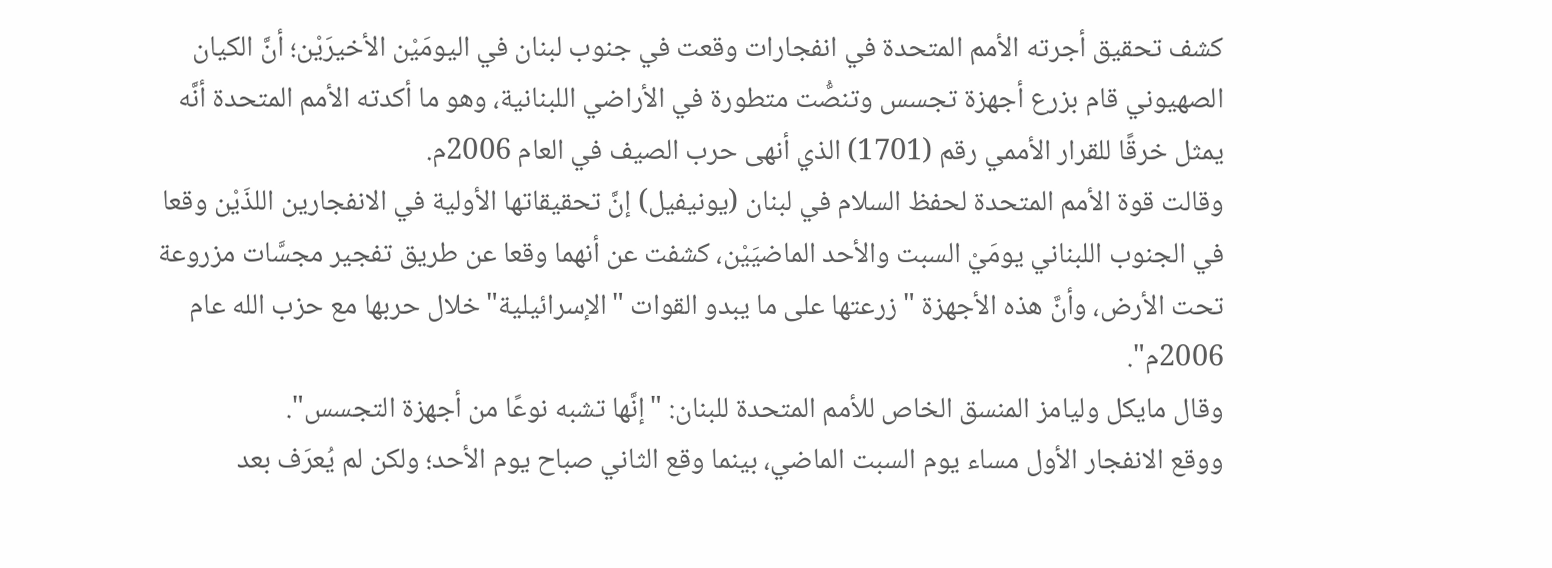كشف تحقيق أجرته الأمم المتحدة في انفجارات وقعت في جنوب لبنان في اليومَيْن الأخيرَيْن؛ أنَّ الكيان الصهيوني قام بزرع أجهزة تجسس وتنصُّت متطورة في الأراضي اللبنانية، وهو ما أكدته الأمم المتحدة أنَّه يمثل خرقًا للقرار الأممي رقم (1701) الذي أنهى حرب الصيف في العام 2006م.
وقالت قوة الأمم المتحدة لحفظ السلام في لبنان (يونيفيل) إنَّ تحقيقاتها الأولية في الانفجارين اللذَيْن وقعا في الجنوب اللبناني يومَيْ السبت والأحد الماضيَيْن، كشفت عن أنهما وقعا عن طريق تفجير مجسَّات مزروعة تحت الأرض، وأنَّ هذه الأجهزة "زرعتها على ما يبدو القوات "الإسرائيلية" خلال حربها مع حزب الله عام 2006م".
وقال مايكل وليامز المنسق الخاص للأمم المتحدة للبنان: "إنَّها تشبه نوعًا من أجهزة التجسس".
ووقع الانفجار الأول مساء يوم السبت الماضي، بينما وقع الثاني صباح يوم الأحد؛ ولكن لم يُعرَف بعد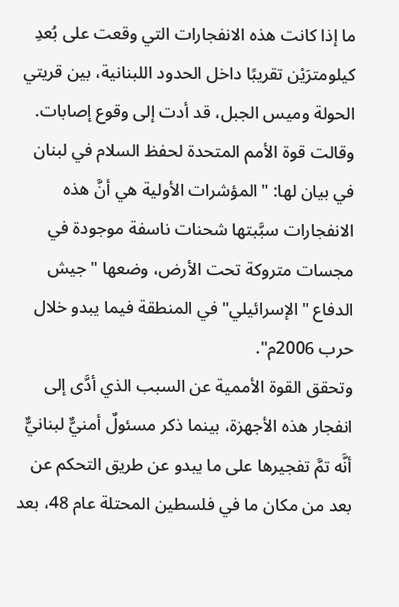ما إذا كانت هذه الانفجارات التي وقعت على بُعدِ كيلومترَيْن تقريبًا داخل الحدود اللبنانية، بين قريتي الحولة وميس الجبل، قد أدت إلى وقوع إصابات.
وقالت قوة الأمم المتحدة لحفظ السلام في لبنان في بيان لها: "المؤشرات الأولية هي أنَّ هذه الانفجارات سبَّبتها شحنات ناسفة موجودة في مجسات متروكة تحت الأرض، وضعها "جيش الدفاع "الإسرائيلي" في المنطقة فيما يبدو خلال حرب 2006م".
وتحقق القوة الأممية عن السبب الذي أدَّى إلى انفجار هذه الأجهزة، بينما ذكر مسئولٌ أمنيٌّ لبنانيٌّ أنَّه تمَّ تفجيرها على ما يبدو عن طريق التحكم عن بعد من مكان ما في فلسطين المحتلة عام 48، بعد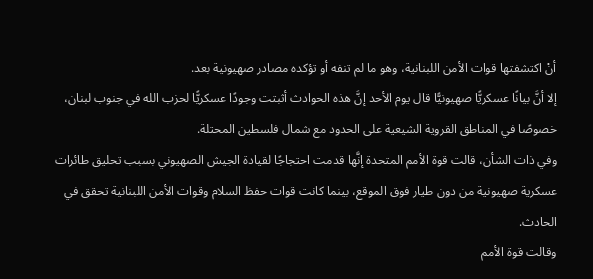أنْ اكتشفتها قوات الأمن اللبنانية، وهو ما لم تنفه أو تؤكده مصادر صهيونية بعد.
إلا أنَّ بيانًا عسكريًّا صهيونيًّا قال يوم الأحد إنَّ هذه الحوادث أثبتت وجودًا عسكريًّا لحزب الله في جنوب لبنان، خصوصًا في المناطق القروية الشيعية على الحدود مع شمال فلسطين المحتلة.
وفي ذات الشأن، قالت قوة الأمم المتحدة إنَّها قدمت احتجاجًا لقيادة الجيش الصهيوني بسبب تحليق طائرات عسكرية صهيونية من دون طيار فوق الموقع، بينما كانت قوات حفظ السلام وقوات الأمن اللبنانية تحقق في الحادث.
وقالت قوة الأمم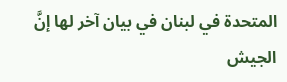المتحدة في لبنان في بيان آخر لها إنَّ الجيش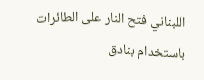اللبناني فتح النار على الطائرات باستخدام بنادق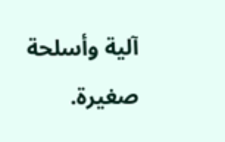آلية وأسلحة صغيرة.